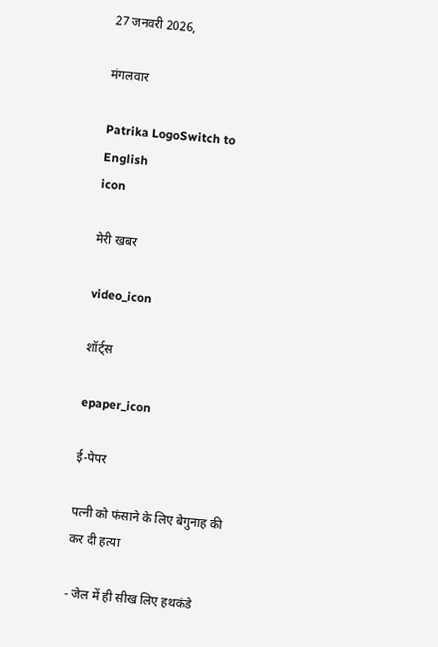27 जनवरी 2026,

मंगलवार

Patrika LogoSwitch to English
icon

मेरी खबर

video_icon

शॉर्ट्स

epaper_icon

ई-पेपर

पत्नी को फंसाने के लिए बेगुनाह की कर दी हत्या

- जेल में ही सीख लिए हथकंडे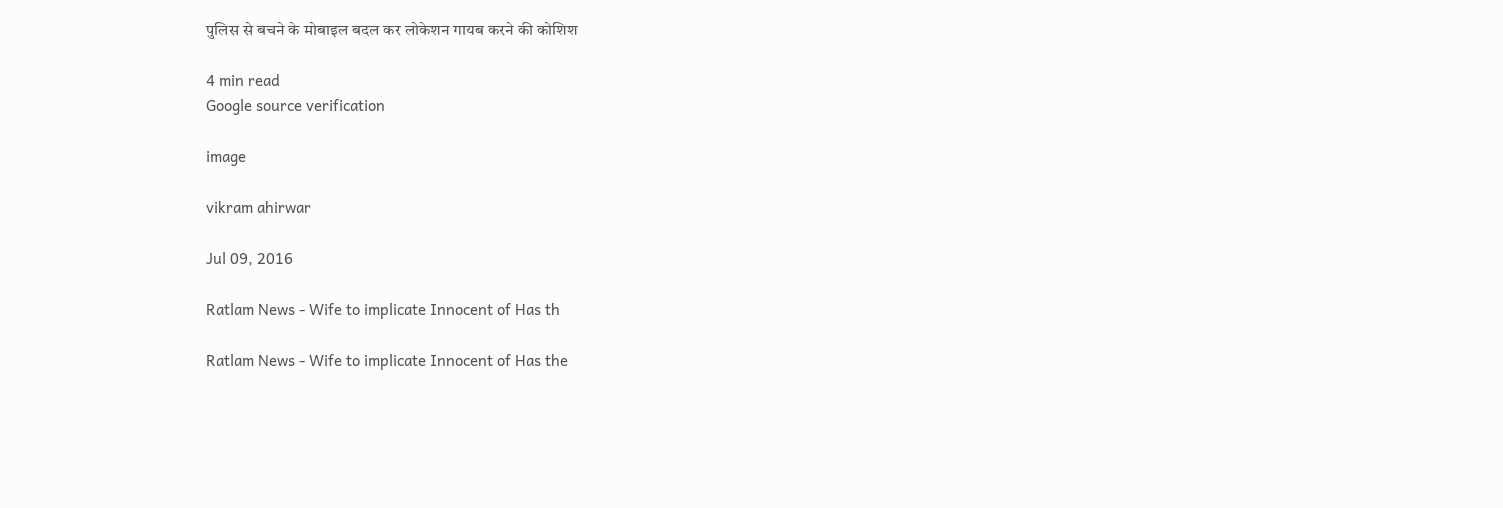पुलिस से बचने के मोबाइल बदल कर लोकेशन गायब करने की कोशिश

4 min read
Google source verification

image

vikram ahirwar

Jul 09, 2016

Ratlam News - Wife to implicate Innocent of Has th

Ratlam News - Wife to implicate Innocent of Has the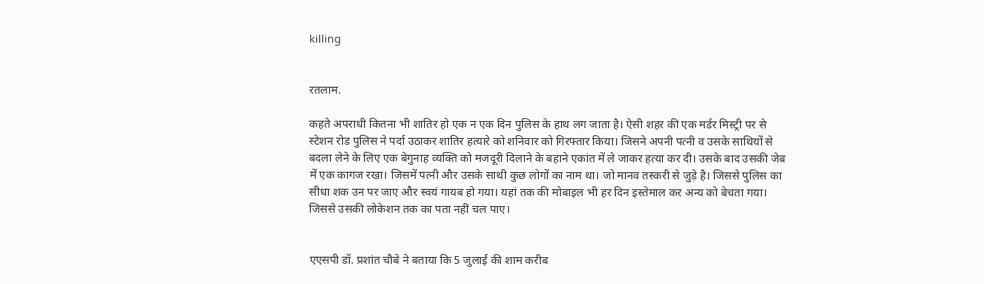killing


रतलाम.

कहते अपराधी कितना भी शातिर हो एक न एक दिन पुलिस के हाथ लग जाता है। ऐसी शहर की एक मर्डर मिस्ट्री पर से स्टेशन रोड पुलिस ने पर्दा उठाकर शातिर हत्यारे को शनिवार को गिरफ्तार किया। जिसने अपनी पत्नी व उसके साथियों से बदला लेने के लिए एक बेगुनाह व्यक्ति को मजदूरी दिलाने के बहाने एकांत में ले जाकर हत्या कर दी। उसके बाद उसकी जेब में एक कागज रखा। जिसमें पत्नी और उसके साथी कुछ लोगों का नाम था। जो मानव तस्करी से जुड़े है। जिससे पुलिस का सीधा शक उन पर जाए और स्वयं गायब हो गया। यहां तक की मोबाइल भी हर दिन इस्तेमाल कर अन्य को बेचता गया। जिससे उसकी लोकेशन तक का पता नहीं चल पाए।


एएसपी डॉ. प्रशांत चौबे ने बताया कि 5 जुलाई की शाम करीब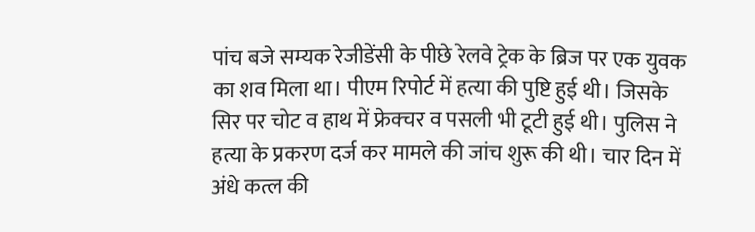पांच बजे सम्यक रेजीडेंसी के पीछे रेलवे ट्रेक के ब्रिज पर एक युवक का शव मिला था। पीएम रिपोर्ट में हत्या की पुष्टि हुई थी। जिसके सिर पर चोट व हाथ में फ्रेक्चर व पसली भी टूटी हुई थी। पुलिस ने हत्या के प्रकरण दर्ज कर मामले की जांच शुरू की थी। चार दिन में अंधे कत्ल की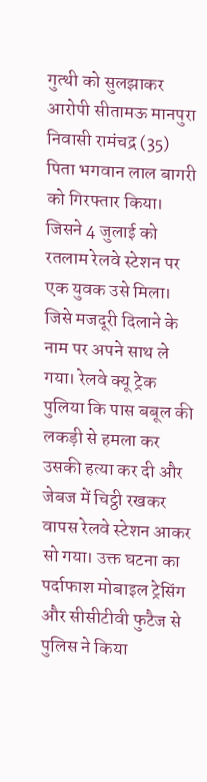गुत्थी को सुलझाकर आरोपी सीतामऊ मानपुरा निवासी रामंचद्र (35) पिता भगवान लाल बागरी को गिरफ्तार किया। जिसने 4 जुलाई को रतलाम रेलवे स्टेशन पर एक युवक उसे मिला। जिसे मजदूरी दिलाने के नाम पर अपने साथ ले गया। रेलवे क्यू ट्रेक पुलिया कि पास बबूल की लकड़ी से हमला कर उसकी हत्या कर दी और जेबज में चिट्ठी रखकर वापस रेलवे स्टेशन आकर सो गया। उक्त घटना का पर्दाफाश मोबाइल ट्रेसिंग और सीसीटीवी फुटैज से पुलिस ने किया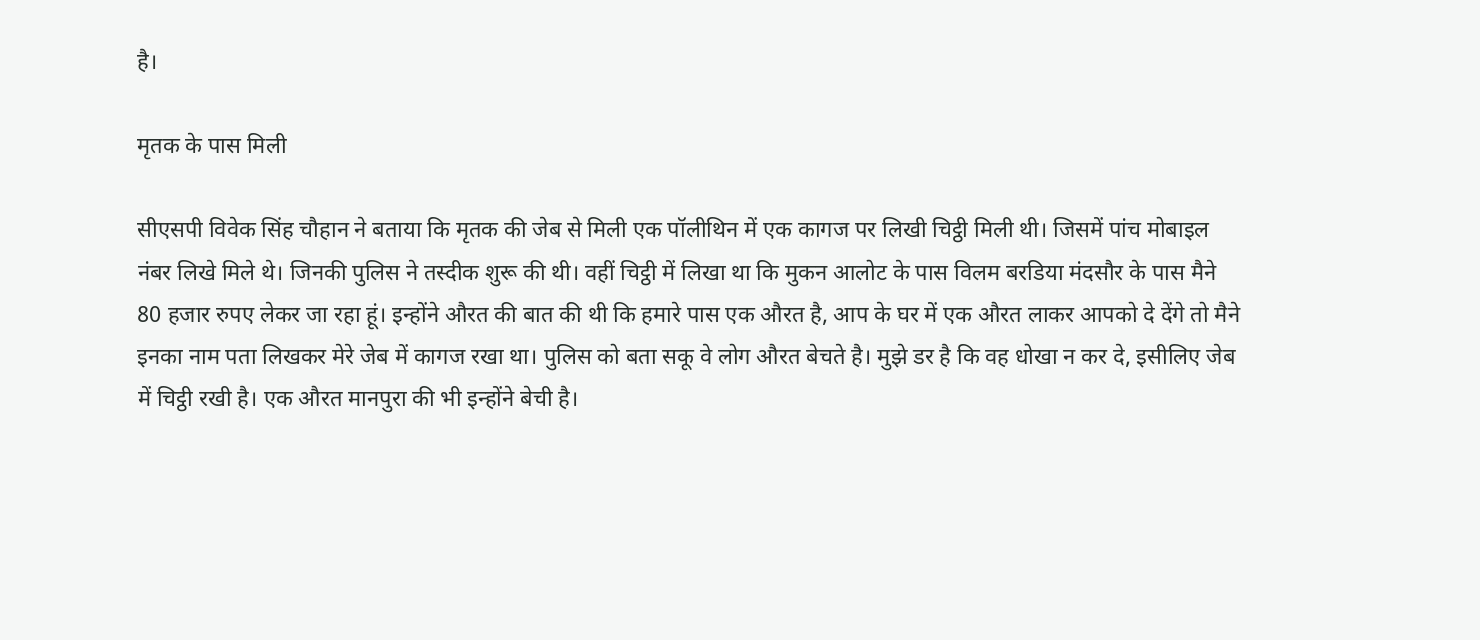है।

मृतक के पास मिली

सीएसपी विवेक सिंह चौहान ने बताया कि मृतक की जेब से मिली एक पॉलीथिन में एक कागज पर लिखी चिट्ठी मिली थी। जिसमें पांच मोबाइल नंबर लिखे मिले थे। जिनकी पुलिस ने तस्दीक शुरू की थी। वहीं चिट्ठी में लिखा था कि मुकन आलोट के पास विलम बरडिया मंदसौर के पास मैने 80 हजार रुपए लेकर जा रहा हूं। इन्होंने औरत की बात की थी कि हमारे पास एक औरत है, आप के घर में एक औरत लाकर आपको दे देंगे तो मैने इनका नाम पता लिखकर मेरे जेब में कागज रखा था। पुलिस को बता सकू वे लोग औरत बेचते है। मुझे डर है कि वह धोखा न कर दे, इसीलिए जेब में चिट्ठी रखी है। एक औरत मानपुरा की भी इन्होंने बेची है।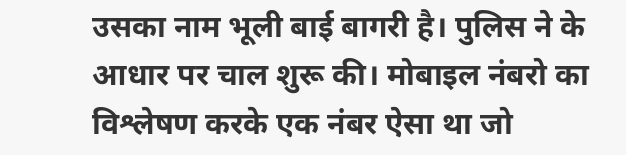उसका नाम भूली बाई बागरी है। पुलिस ने के आधार पर चाल शुरू की। मोबाइल नंबरो का विश्लेषण करके एक नंबर ऐसा था जो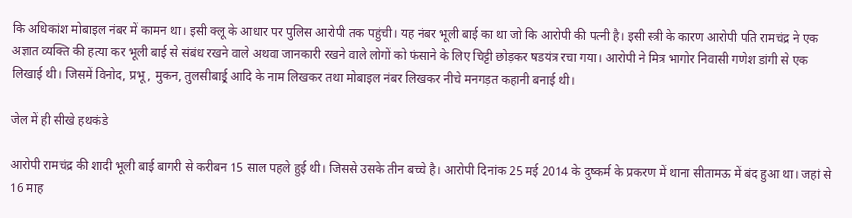कि अधिकांश मोबाइल नंबर में कामन था। इसी क्लू के आधार पर पुलिस आरोपी तक पहुंची। यह नंबर भूली बाई का था जो कि आरोपी की पत्नी है। इसी स्त्री के कारण आरोपी पति रामचंद्र ने एक अज्ञात व्यक्ति की हत्या कर भूली बाई से संबंध रखने वाले अथवा जानकारी रखने वाले लोगों को फंसाने के लिए चिट्टी छोड़कर षडयंत्र रचा गया। आरोपी ने मित्र भागोर निवासी गणेश डांगी से एक लिखाई थी। जिसमें विनोद, प्रभू, मुकन, तुलसीबाई्र आदि के नाम लिखकर तथा मोबाइल नंबर लिखकर नीचे मनगड़त कहानी बनाई थी।

जेल में ही सीखे हथकंडे

आरोपी रामचंद्र की शादी भूली बाई बागरी से करीबन 15 साल पहले हुई थी। जिससे उसके तीन बच्चे है। आरोपी दिनांक 25 मई 2014 के दुष्कर्म के प्रकरण में थाना सीतामऊ में बंद हुआ था। जहां से 16 माह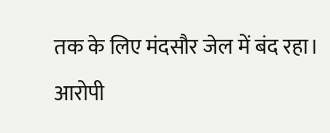तक के लिए मंदसौर जेल में बंद रहा। आरोपी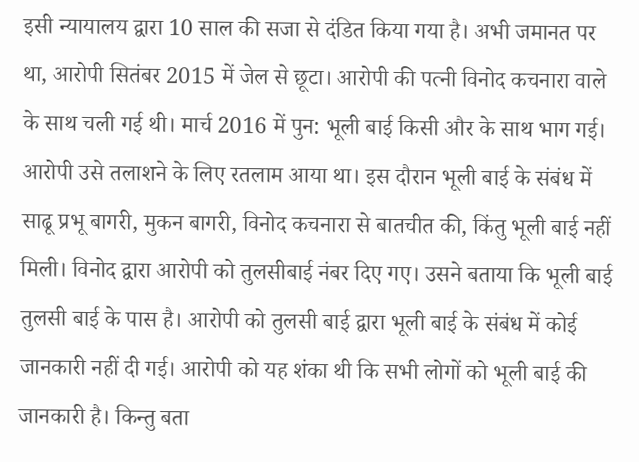इसी न्यायालय द्वारा 10 साल की सजा से दंडित किया गया है। अभी जमानत पर था, आरोपी सितंबर 2015 में जेल से छूटा। आरोपी की पत्नी विनोद कचनारा वाले के साथ चली गई थी। मार्च 2016 में पुन: भूली बाई किसी और के साथ भाग गई। आरोपी उसे तलाशने के लिए रतलाम आया था। इस दौरान भूली बाई के संबंध में साढू प्रभू बागरी, मुकन बागरी, विनोद कचनारा से बातचीत की, किंतु भूली बाई नहीं मिली। विनोद द्वारा आरोपी को तुलसीबाई नंबर दिए गए। उसने बताया कि भूली बाई तुलसी बाई के पास है। आरोपी को तुलसी बाई द्वारा भूली बाई के संबंध में कोई जानकारी नहीं दी गई। आरोपी को यह शंका थी कि सभी लोगों को भूली बाई की जानकारी है। किन्तु बता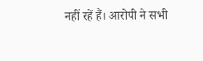नहीं रहें हैं। आरोपी ने सभी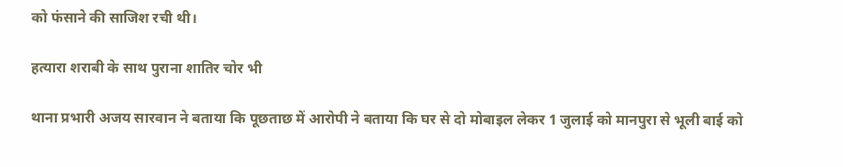को फंसाने की साजिश रची थी।

हत्यारा शराबी के साथ पुराना शातिर चोर भी

थाना प्रभारी अजय सारवान ने बताया कि पूछताछ में आरोपी ने बताया कि घर से दो मोबाइल लेकर 1 जुलाई को मानपुरा से भूली बाई को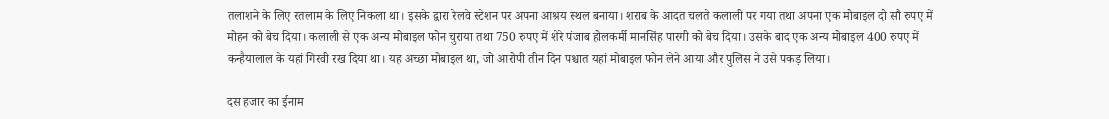तलाशने के लिए रतलाम के लिए निकला था। इसके द्वारा रेलवे स्टेशन पर अपना आश्रय स्थल बनाया। शराब के आदत चलते कलाली पर गया तथा अपना एक मोबाइल दो सौ रुपए में मोहन को बेच दिया। कलाली से एक अन्य मोबाइल फोन चुराया तथा 750 रुपए में शेरे पंजाब होलकर्मी मानसिंह पारगी को बेच दिया। उसके बाद एक अन्य मोबाइल 400 रुपए में कन्हैयालाल के यहां गिरवी रख दिया था। यह अच्छा मोबाइल था, जो आरोपी तीन दिन पश्चात यहां मोबाइल फोन लेने आया और पुलिस ने उसे पकड़ लिया।

दस हजार का ईनाम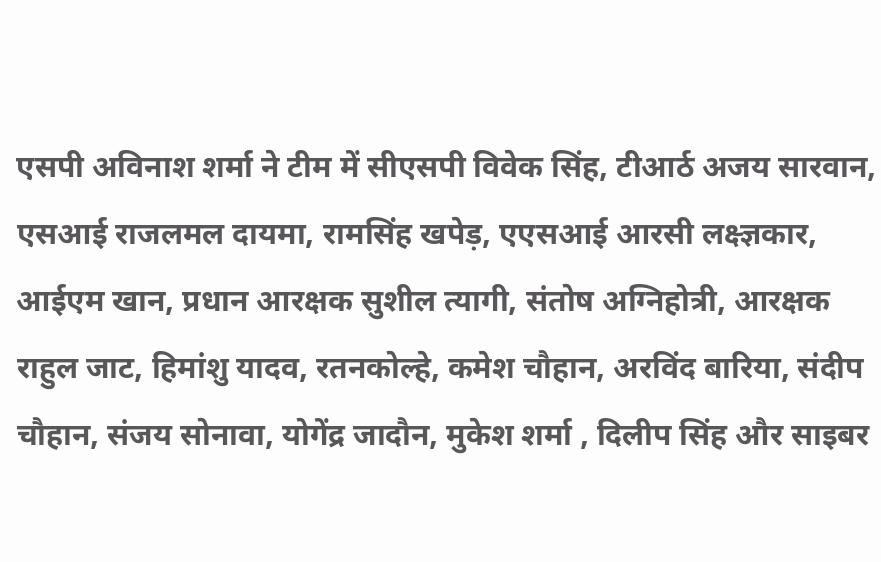एसपी अविनाश शर्मा ने टीम में सीएसपी विवेक सिंह, टीआर्ठ अजय सारवान, एसआई राजलमल दायमा, रामसिंह खपेड़, एएसआई आरसी लक्ष्ज्ञकार, आईएम खान, प्रधान आरक्षक सुशील त्यागी, संतोष अग्निहोत्री, आरक्षक राहुल जाट, हिमांशु यादव, रतनकोल्हे, कमेश चौहान, अरविंद बारिया, संदीप चौहान, संजय सोनावा, योगेंद्र जादौन, मुकेश शर्मा , दिलीप सिंह और साइबर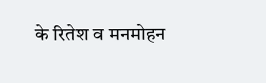के रितेश व मनमोहन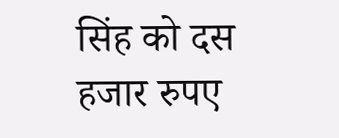सिंह को दस हजार रुपए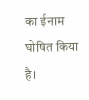का ईनाम घोषित किया है।